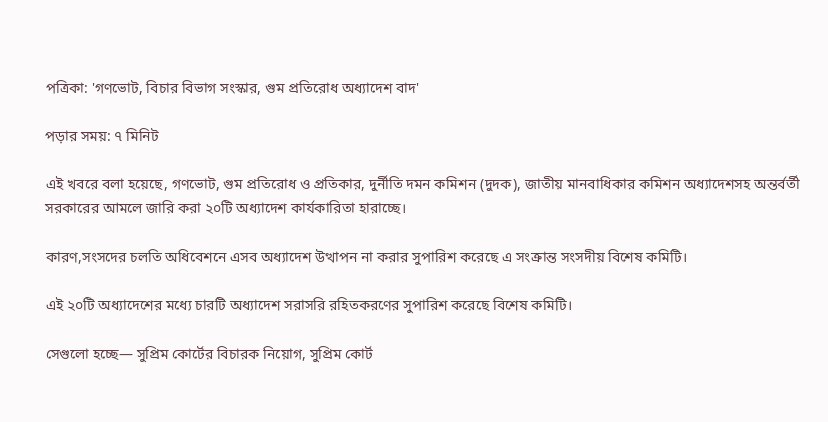পত্রিকা: 'গণভোট, বিচার বিভাগ সংস্কার, গুম প্রতিরোধ অধ্যাদেশ বাদ'

পড়ার সময়: ৭ মিনিট

এই খবরে বলা হয়েছে, গণভোট, গুম প্রতিরোধ ও প্রতিকার, দুর্নীতি দমন কমিশন (দুদক), জাতীয় মানবাধিকার কমিশন অধ্যাদেশসহ অন্তর্বর্তী সরকারের আমলে জারি করা ২০টি অধ্যাদেশ কার্যকারিতা হারাচ্ছে।

কারণ,সংসদের চলতি অধিবেশনে এসব অধ্যাদেশ উত্থাপন না করার সুপারিশ করেছে এ সংক্রান্ত সংসদীয় বিশেষ কমিটি।

এই ২০টি অধ্যাদেশের মধ্যে চারটি অধ্যাদেশ সরাসরি রহিতকরণের সুপারিশ করেছে বিশেষ কমিটি।

সেগুলো হচ্ছে— সুপ্রিম কোর্টের বিচারক নিয়োগ, সুপ্রিম কোর্ট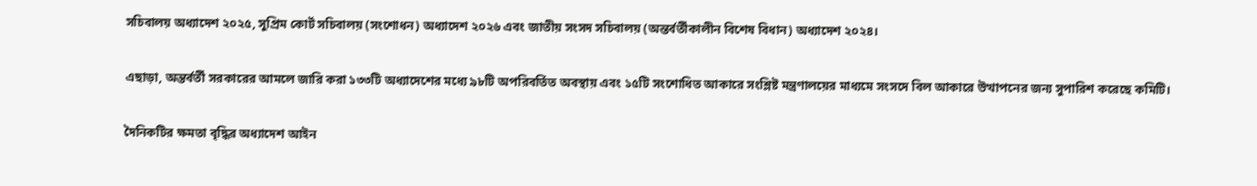সচিবালয় অধ্যাদেশ ২০২৫, সুপ্রিম কোর্ট সচিবালয় (সংশোধন) অধ্যাদেশ ২০২৬ এবং জাতীয় সংসদ সচিবালয় (অন্তর্বর্তীকালীন বিশেষ বিধান) অধ্যাদেশ ২০২৪।

এছাড়া, অন্তর্বর্তী সরকারের আমলে জারি করা ১৩৩টি অধ্যাদেশের মধ্যে ৯৮টি অপরিবর্তিত অবস্থায় এবং ১৫টি সংশোধিত আকারে সংশ্লিষ্ট মন্ত্রণালয়ের মাধ্যমে সংসদে বিল আকারে উত্থাপনের জন্য সুপারিশ করেছে কমিটি।

দৈনিকটির ক্ষমতা বৃদ্ধির অধ্যাদেশ আইন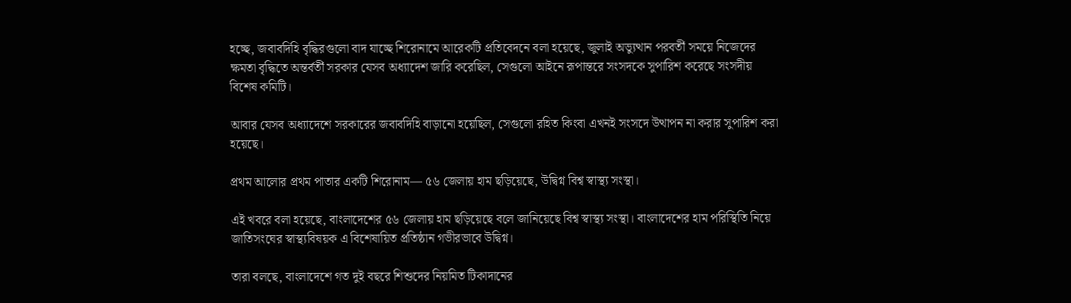হচ্ছে, জবাবদিহি বৃদ্ধিরগুলো বাদ যাচ্ছে শিরোনামে আরেকটি প্রতিবেদনে বলা হয়েছে, জুলাই অভ্যুত্থান পরবর্তী সময়ে নিজেদের ক্ষমতা বৃদ্ধিতে অন্তর্বর্তী সরকার যেসব অধ্যাদেশ জারি করেছিল, সেগুলো আইনে রূপান্তরে সংসদকে সুপারিশ করেছে সংসদীয় বিশেষ কমিটি।

আবার যেসব অধ্যাদেশে সরকারের জবাবদিহি বাড়ানো হয়েছিল, সেগুলো রহিত কিংবা এখনই সংসদে উত্থাপন না করার সুপারিশ করা হয়েছে।

প্রথম আলোর প্রথম পাতার একটি শিরোনাম— ৫৬ জেলায় হাম ছড়িয়েছে, উদ্বিগ্ন বিশ্ব স্বাস্থ্য সংস্থা।

এই খবরে বলা হয়েছে, বাংলাদেশের ৫৬ জেলায় হাম ছড়িয়েছে বলে জানিয়েছে বিশ্ব স্বাস্থ্য সংস্থা। বাংলাদেশের হাম পরিস্থিতি নিয়ে জাতিসংঘের স্বাস্থ্যবিষয়ক এ বিশেষায়িত প্রতিষ্ঠান গভীরভাবে উদ্বিগ্ন।

তারা বলছে, বাংলাদেশে গত দুই বছরে শিশুদের নিয়মিত টিকাদানের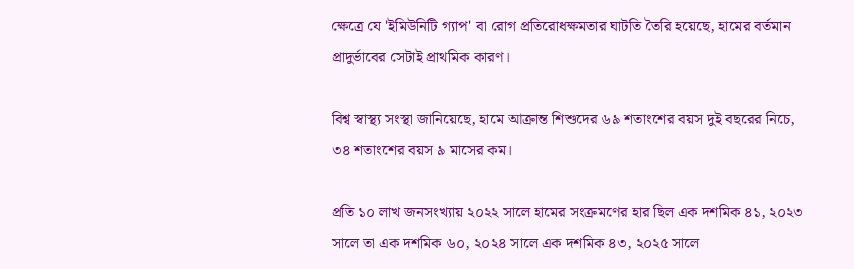ক্ষেত্রে যে 'ইমিউনিটি গ্যাপ' বা রোগ প্রতিরোধক্ষমতার ঘাটতি তৈরি হয়েছে, হামের বর্তমান প্রাদুর্ভাবের সেটাই প্রাথমিক কারণ।

বিশ্ব স্বাস্থ্য সংস্থা জানিয়েছে, হামে আক্রান্ত শিশুদের ৬৯ শতাংশের বয়স দুই বছরের নিচে, ৩৪ শতাংশের বয়স ৯ মাসের কম।

প্রতি ১০ লাখ জনসংখ্যায় ২০২২ সালে হামের সংক্রমণের হার ছিল এক দশমিক ৪১, ২০২৩ সালে তা এক দশমিক ৬০, ২০২৪ সালে এক দশমিক ৪৩, ২০২৫ সালে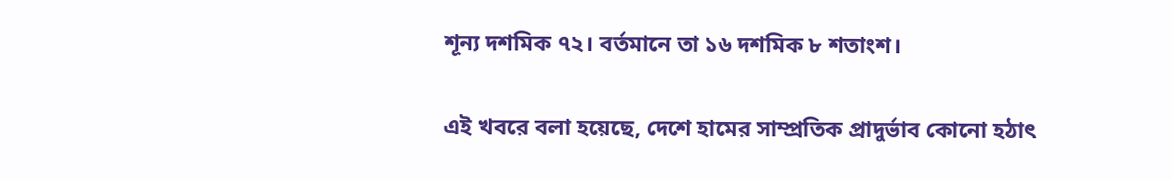শূন্য দশমিক ৭২। বর্তমানে তা ১৬ দশমিক ৮ শতাংশ।

এই খবরে বলা হয়েছে, দেশে হামের সাম্প্রতিক প্রাদুর্ভাব কোনো হঠাৎ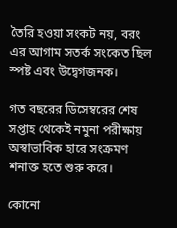তৈরি হওয়া সংকট নয়, বরং এর আগাম সতর্ক সংকেত ছিল স্পষ্ট এবং উদ্বেগজনক।

গত বছরের ডিসেম্বরের শেষ সপ্তাহ থেকেই নমুনা পরীক্ষায় অস্বাভাবিক হারে সংক্রমণ শনাক্ত হতে শুরু করে।

কোনো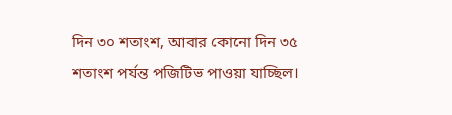দিন ৩০ শতাংশ, আবার কোনো দিন ৩৫ শতাংশ পর্যন্ত পজিটিভ পাওয়া যাচ্ছিল।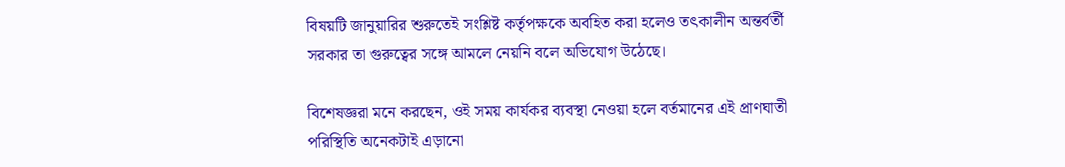বিষয়টি জানুয়ারির শুরুতেই সংশ্লিষ্ট কর্তৃপক্ষকে অবহিত করা হলেও তৎকালীন অন্তর্বর্তী সরকার তা গুরুত্বের সঙ্গে আমলে নেয়নি বলে অভিযোগ উঠেছে।

বিশেষজ্ঞরা মনে করছেন, ওই সময় কার্যকর ব্যবস্থা নেওয়া হলে বর্তমানের এই প্রাণঘাতী পরিস্থিতি অনেকটাই এড়ানো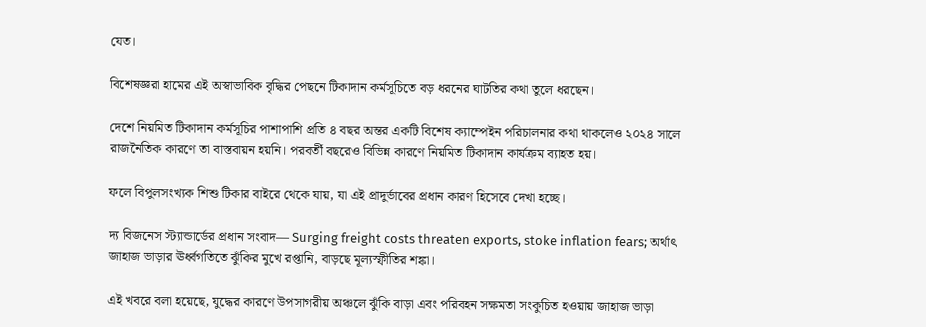যেত।

বিশেষজ্ঞরা হামের এই অস্বাভাবিক বৃদ্ধির পেছনে টিকাদান কর্মসূচিতে বড় ধরনের ঘাটতির কথা তুলে ধরছেন।

দেশে নিয়মিত টিকাদান কর্মসূচির পাশাপাশি প্রতি ৪ বছর অন্তর একটি বিশেষ ক্যাম্পেইন পরিচালনার কথা থাকলেও ২০২৪ সালে রাজনৈতিক কারণে তা বাস্তবায়ন হয়নি। পরবর্তী বছরেও বিভিন্ন কারণে নিয়মিত টিকাদান কার্যক্রম ব্যাহত হয়।

ফলে বিপুলসংখ্যক শিশু টিকার বাইরে থেকে যায়, যা এই প্রাদুর্ভাবের প্রধান কারণ হিসেবে দেখা হচ্ছে।

দ্য বিজনেস স্ট্যান্ডার্ডের প্রধান সংবাদ— Surging freight costs threaten exports, stoke inflation fears; অর্থাৎ জাহাজ ভাড়ার ঊর্ধ্বগতিতে ঝুঁকির মুখে রপ্তানি, বাড়ছে মূল্যস্ফীতির শঙ্কা।

এই খবরে বলা হয়েছে, যুদ্ধের কারণে উপসাগরীয় অঞ্চলে ঝুঁকি বাড়া এবং পরিবহন সক্ষমতা সংকুচিত হওয়ায় জাহাজ ভাড়া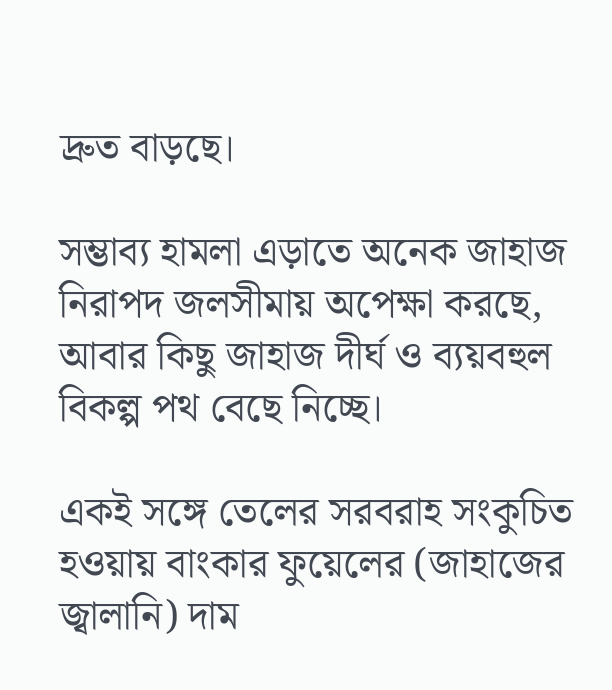দ্রুত বাড়ছে।

সম্ভাব্য হামলা এড়াতে অনেক জাহাজ নিরাপদ জলসীমায় অপেক্ষা করছে, আবার কিছু জাহাজ দীর্ঘ ও ব্যয়বহুল বিকল্প পথ বেছে নিচ্ছে।

একই সঙ্গে তেলের সরবরাহ সংকুচিত হওয়ায় বাংকার ফুয়েলের (জাহাজের জ্বালানি) দাম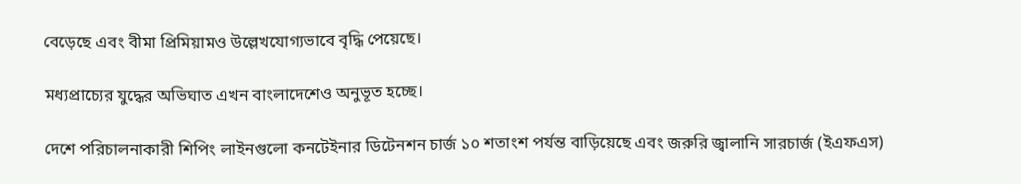বেড়েছে এবং বীমা প্রিমিয়ামও উল্লেখযোগ্যভাবে বৃদ্ধি পেয়েছে।

মধ্যপ্রাচ্যের যুদ্ধের অভিঘাত এখন বাংলাদেশেও অনুভূত হচ্ছে।

দেশে পরিচালনাকারী শিপিং লাইনগুলো কনটেইনার ডিটেনশন চার্জ ১০ শতাংশ পর্যন্ত বাড়িয়েছে এবং জরুরি জ্বালানি সারচার্জ (ইএফএস)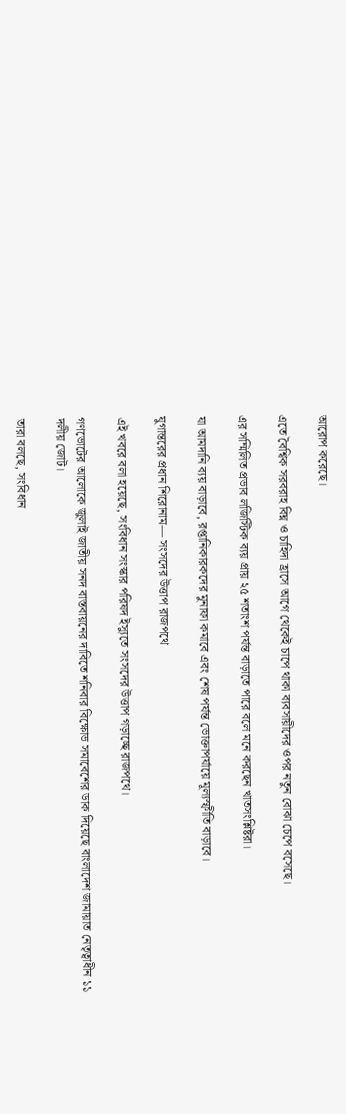আরোপ করেছে।

এতে বৈশ্বিক সরবরাহ বিঘ্ন ও চাহিদা হ্রাসে আগে থেকেই চাপে থাকা ব্যবসায়ীদের ওপর নতুন বোঝা চেপে বসেছে।

এর সম্মিলিত প্রভাব লজিস্টিক ব্যয় প্রায় ২৫ শতাংশ পর্যন্ত বাড়াতে পারে বলে মনে করছেন খাতসংশ্লিষ্টরা।

যা আমদানি ব্যয় বাড়াবে, রপ্তানিকারকদের মুনাফা কমাবে এবং শেষ পর্যন্ত ভোক্তাপর্যায়ে মূল্যস্ফীতি বাড়াবে।

যুগান্তরের প্রধান শিরোনাম— সংসদের উত্তাপ রাজপথে

এই খবরে বলা হয়েছে, সংবিধান সংস্কার পরিষদ ইস্যুতে সংসদের উত্তাপ গড়াচ্ছে রাজপথে।

গণভোটের আলোকে জুলাই জাতীয় সনদ বাস্তবায়নের দাবিতে শনিবার বিক্ষোভ সমাবেশের ডাক দিয়েছে বাংলাদেশ জামায়াত নেতৃত্বাধীন ১১ দলীয় জোট।

তারা বলছে, সংবিধান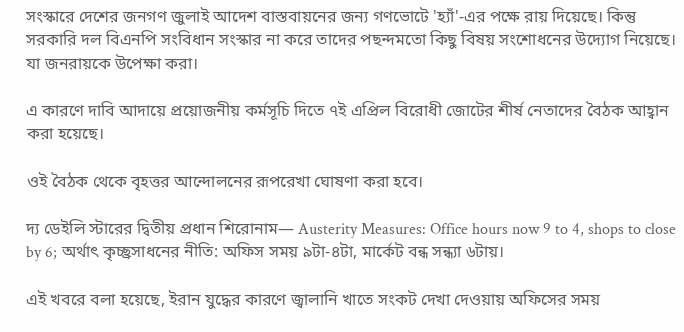সংস্কারে দেশের জনগণ জুলাই আদেশ বাস্তবায়নের জন্য গণভোটে 'হ্যাঁ'-এর পক্ষে রায় দিয়েছে। কিন্তু সরকারি দল বিএনপি সংবিধান সংস্কার না করে তাদের পছন্দমতো কিছু বিষয় সংশোধনের উদ্যোগ নিয়েছে। যা জনরায়কে উপেক্ষা করা।

এ কারণে দাবি আদায়ে প্রয়োজনীয় কর্মসূচি দিতে ৭ই এপ্রিল বিরোধী জোটের শীর্ষ নেতাদের বৈঠক আহ্বান করা হয়েছে।

ওই বৈঠক থেকে বৃহত্তর আন্দোলনের রূপরেখা ঘোষণা করা হবে।

দ্য ডেইলি স্টারের দ্বিতীয় প্রধান শিরোনাম— Austerity Measures: Office hours now 9 to 4, shops to close by 6; অর্থাৎ কৃচ্ছ্রসাধনের নীতি: অফিস সময় ৯টা-৪টা, মার্কেট বন্ধ সন্ধ্যা ৬টায়।

এই খবরে বলা হয়েছে, ইরান যুদ্ধের কারণে জ্বালানি খাতে সংকট দেখা দেওয়ায় অফিসের সময়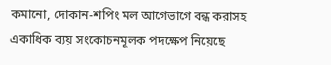কমানো, দোকান-শপিং মল আগেভাগে বন্ধ করাসহ একাধিক ব্যয় সংকোচনমূলক পদক্ষেপ নিয়েছে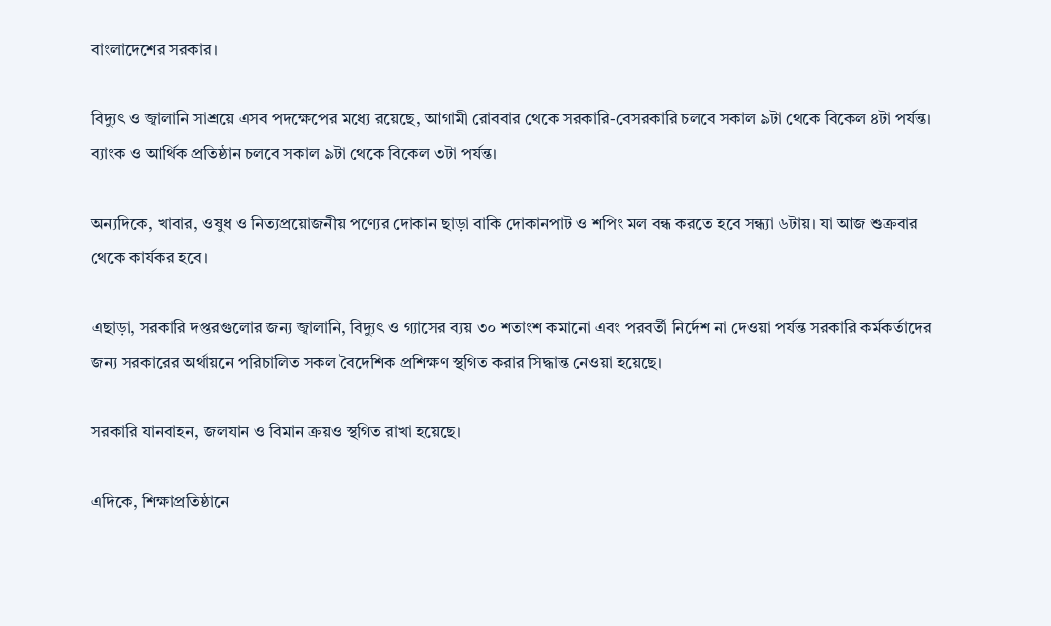বাংলাদেশের সরকার।

বিদ্যুৎ ও জ্বালানি সাশ্রয়ে এসব পদক্ষেপের মধ্যে রয়েছে, আগামী রোববার থেকে সরকারি-বেসরকারি চলবে সকাল ৯টা থেকে বিকেল ৪টা পর্যন্ত। ব্যাংক ও আর্থিক প্রতিষ্ঠান চলবে সকাল ৯টা থেকে বিকেল ৩টা পর্যন্ত।

অন্যদিকে, খাবার, ওষুধ ও নিত্যপ্রয়োজনীয় পণ্যের দোকান ছাড়া বাকি দোকানপাট ও শপিং মল বন্ধ করতে হবে সন্ধ্যা ৬টায়। যা আজ শুক্রবার থেকে কার্যকর হবে।

এছাড়া, সরকারি দপ্তরগুলোর জন্য জ্বালানি, বিদ্যুৎ ও গ্যাসের ব্যয় ৩০ শতাংশ কমানো এবং পরবর্তী নির্দেশ না দেওয়া পর্যন্ত সরকারি কর্মকর্তাদের জন্য সরকারের অর্থায়নে পরিচালিত সকল বৈদেশিক প্রশিক্ষণ স্থগিত করার সিদ্ধান্ত নেওয়া হয়েছে।

সরকারি যানবাহন, জলযান ও বিমান ক্রয়ও স্থগিত রাখা হয়েছে।

এদিকে, শিক্ষাপ্রতিষ্ঠানে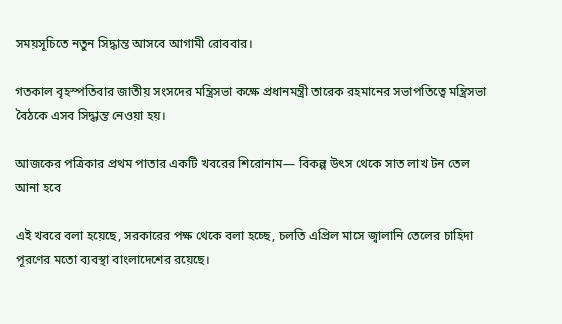সময়সূচিতে নতুন সিদ্ধান্ত আসবে আগামী রোববার।

গতকাল বৃহস্পতিবার জাতীয় সংসদের মন্ত্রিসভা কক্ষে প্রধানমন্ত্রী তারেক রহমানের সভাপতিত্বে মন্ত্রিসভা বৈঠকে এসব সিদ্ধান্ত নেওয়া হয়।

আজকের পত্রিকার প্রথম পাতার একটি খবরের শিরোনাম— বিকল্প উৎস থেকে সাত লাখ টন তেল আনা হবে

এই খবরে বলা হয়েছে, সরকারের পক্ষ থেকে বলা হচ্ছে, চলতি এপ্রিল মাসে জ্বালানি তেলের চাহিদা পূরণের মতো ব্যবস্থা বাংলাদেশের রয়েছে।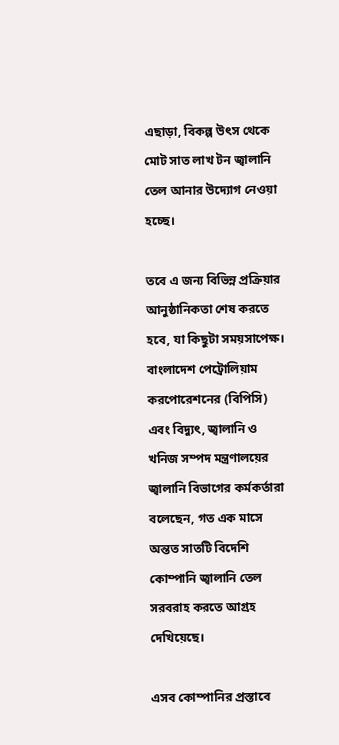এছাড়া, বিকল্প উৎস থেকে মোট সাত লাখ টন জ্বালানি তেল আনার উদ্যোগ নেওয়া হচ্ছে।

তবে এ জন্য বিভিন্ন প্রক্রিয়ার আনুষ্ঠানিকতা শেষ করতে হবে, যা কিছুটা সময়সাপেক্ষ। বাংলাদেশ পেট্রোলিয়াম করপোরেশনের (বিপিসি) এবং বিদ্যুৎ, জ্বালানি ও খনিজ সম্পদ মন্ত্রণালয়ের জ্বালানি বিভাগের কর্মকর্তারা বলেছেন, গত এক মাসে অন্তত সাতটি বিদেশি কোম্পানি জ্বালানি তেল সরবরাহ করতে আগ্রহ দেখিয়েছে।

এসব কোম্পানির প্রস্তাবে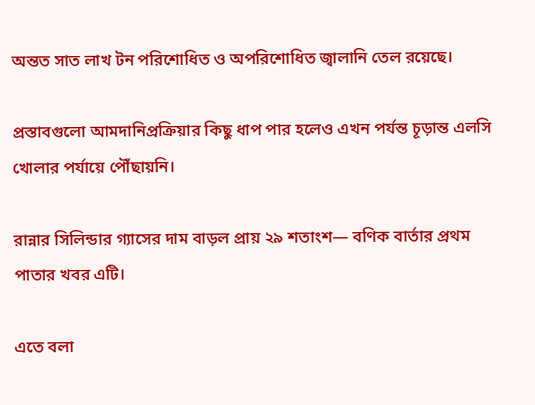অন্তত সাত লাখ টন পরিশোধিত ও অপরিশোধিত জ্বালানি তেল রয়েছে।

প্রস্তাবগুলো আমদানিপ্রক্রিয়ার কিছু ধাপ পার হলেও এখন পর্যন্ত চূড়ান্ত এলসি খোলার পর্যায়ে পৌঁছায়নি।

রান্নার সিলিন্ডার গ্যাসের দাম বাড়ল প্রায় ২৯ শতাংশ— বণিক বার্তার প্রথম পাতার খবর এটি।

এতে বলা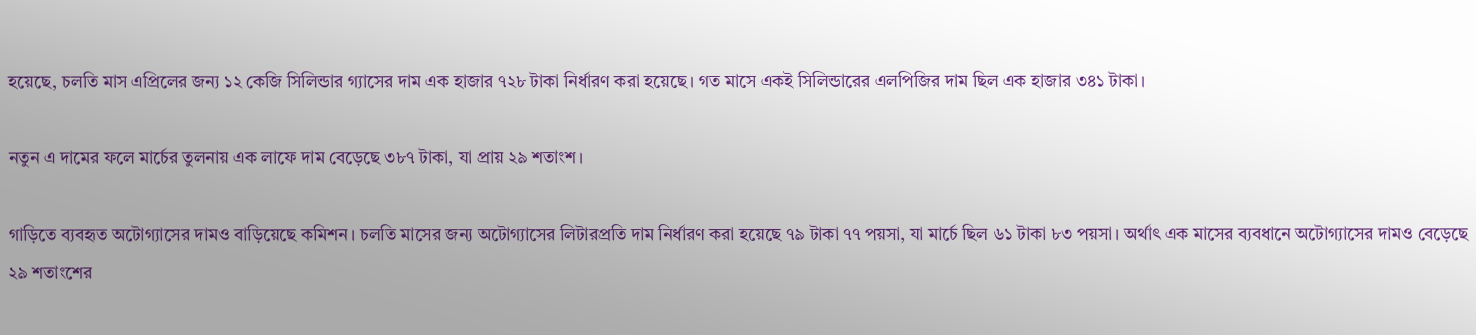হয়েছে, চলতি মাস এপ্রিলের জন্য ১২ কেজি সিলিন্ডার গ্যাসের দাম এক হাজার ৭২৮ টাকা নির্ধারণ করা হয়েছে। গত মাসে একই সিলিন্ডারের এলপিজির দাম ছিল এক হাজার ৩৪১ টাকা।

নতুন এ দামের ফলে মার্চের তুলনায় এক লাফে দাম বেড়েছে ৩৮৭ টাকা, যা প্রায় ২৯ শতাংশ।

গাড়িতে ব্যবহৃত অটোগ্যাসের দামও বাড়িয়েছে কমিশন। চলতি মাসের জন্য অটোগ্যাসের লিটারপ্রতি দাম নির্ধারণ করা হয়েছে ৭৯ টাকা ৭৭ পয়সা, যা মার্চে ছিল ৬১ টাকা ৮৩ পয়সা। অর্থাৎ এক মাসের ব্যবধানে অটোগ্যাসের দামও বেড়েছে ২৯ শতাংশের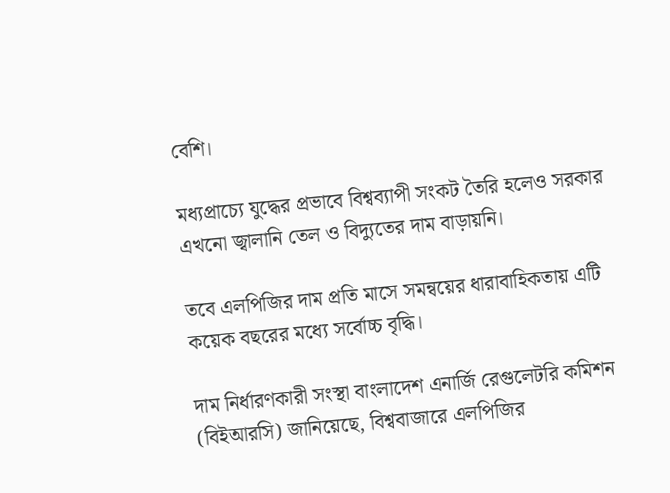বেশি।

মধ্যপ্রাচ্যে যুদ্ধের প্রভাবে বিশ্বব্যাপী সংকট তৈরি হলেও সরকার এখনো জ্বালানি তেল ও বিদ্যুতের দাম বাড়ায়নি।

তবে এলপিজির দাম প্রতি মাসে সমন্বয়ের ধারাবাহিকতায় এটি কয়েক বছরের মধ্যে সর্বোচ্চ বৃদ্ধি।

দাম নির্ধারণকারী সংস্থা বাংলাদেশ এনার্জি রেগুলেটরি কমিশন (বিইআরসি) জানিয়েছে, বিশ্ববাজারে এলপিজির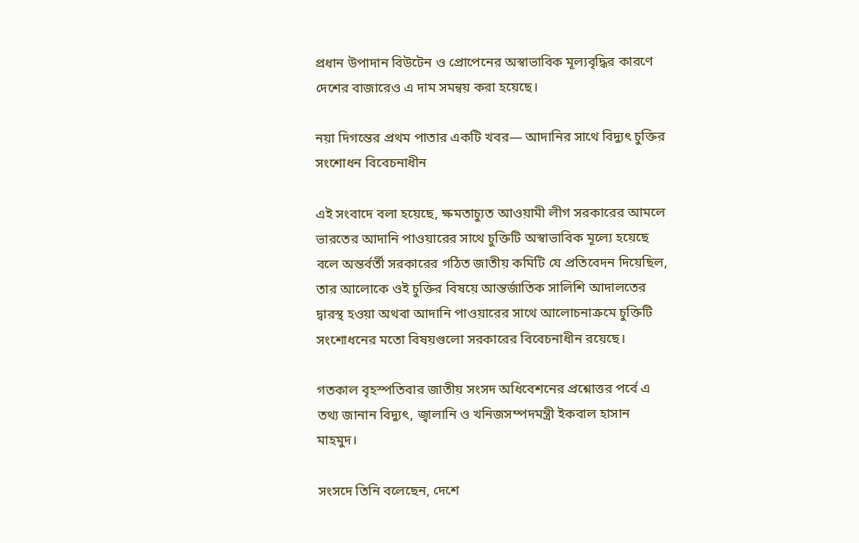প্রধান উপাদান বিউটেন ও প্রোপেনের অস্বাভাবিক মূল্যবৃদ্ধির কারণে দেশের বাজারেও এ দাম সমন্বয় করা হয়েছে।

নয়া দিগন্তের প্রথম পাতার একটি খবর— আদানির সাথে বিদ্যুৎ চুক্তির সংশোধন বিবেচনাধীন

এই সংবাদে বলা হয়েছে, ক্ষমতাচ্যুত আওয়ামী লীগ সরকারের আমলে ভারতের আদানি পাওয়ারের সাথে চুক্তিটি অস্বাভাবিক মূল্যে হয়েছে বলে অন্তর্বর্তী সরকারের গঠিত জাতীয় কমিটি যে প্রতিবেদন দিয়েছিল, তার আলোকে ওই চুক্তির বিষয়ে আন্তর্জাতিক সালিশি আদালতের দ্বারস্থ হওয়া অথবা আদানি পাওয়ারের সাথে আলোচনাক্রমে চুক্তিটি সংশোধনের মতো বিষয়গুলো সরকারের বিবেচনাধীন রয়েছে।

গতকাল বৃহস্পতিবার জাতীয় সংসদ অধিবেশনের প্রশ্নোত্তর পর্বে এ তথ্য জানান বিদ্যুৎ, জ্বালানি ও খনিজসম্পদমন্ত্রী ইকবাল হাসান মাহমুদ।

সংসদে তিনি বলেছেন, দেশে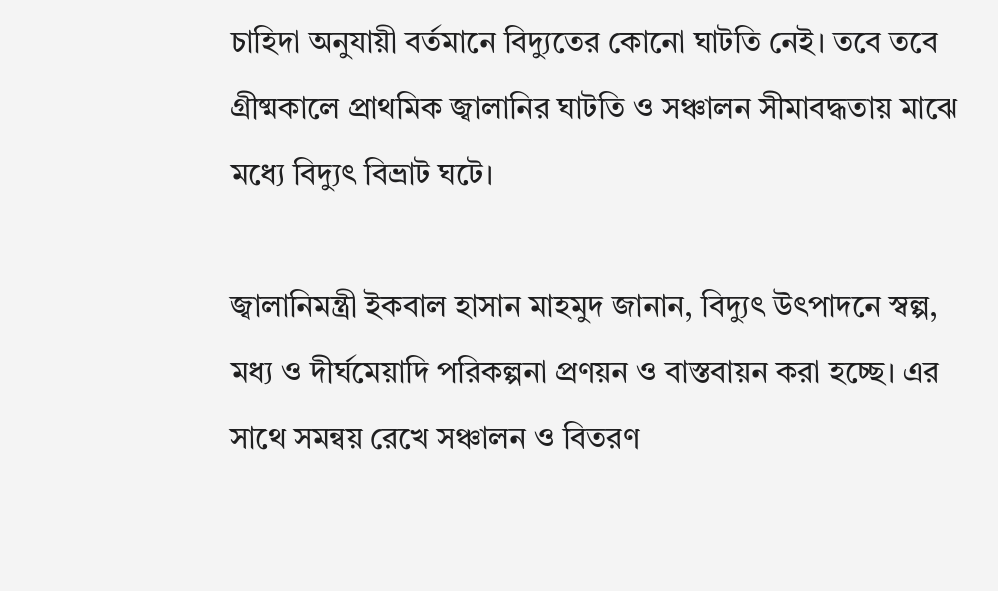চাহিদা অনুযায়ী বর্তমানে বিদ্যুতের কোনো ঘাটতি নেই। তবে তবে গ্রীষ্মকালে প্রাথমিক জ্বালানির ঘাটতি ও সঞ্চালন সীমাবদ্ধতায় মাঝে মধ্যে বিদ্যুৎ বিভ্রাট ঘটে।

জ্বালানিমন্ত্রী ইকবাল হাসান মাহমুদ জানান, বিদ্যুৎ উৎপাদনে স্বল্প, মধ্য ও দীর্ঘমেয়াদি পরিকল্পনা প্রণয়ন ও বাস্তবায়ন করা হচ্ছে। এর সাথে সমন্বয় রেখে সঞ্চালন ও বিতরণ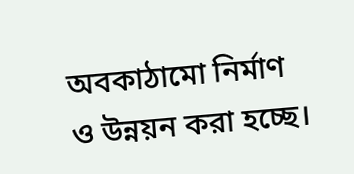অবকাঠামো নির্মাণ ও উন্নয়ন করা হচ্ছে।